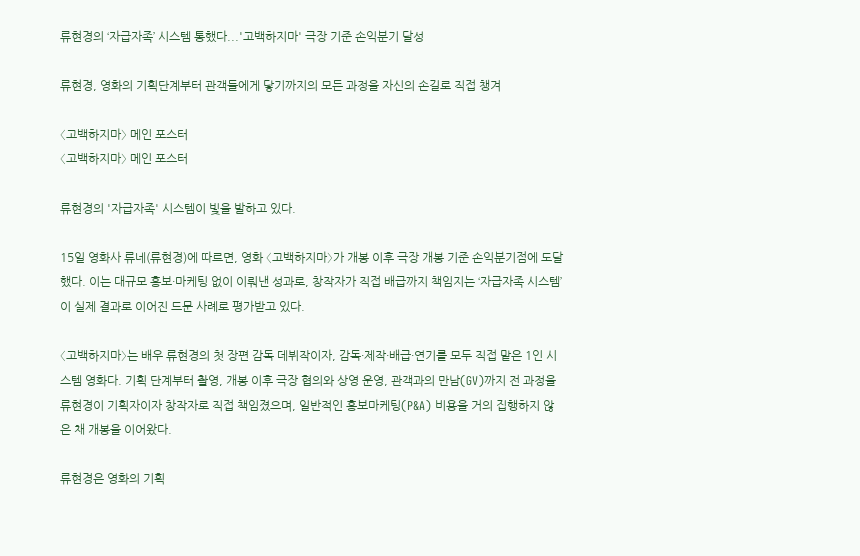류현경의 ‘자급자족’ 시스템 통했다...'고백하지마' 극장 기준 손익분기 달성

류현경, 영화의 기획단계부터 관객들에게 닿기까지의 모든 과정을 자신의 손길로 직접 챙겨

〈고백하지마〉 메인 포스터
〈고백하지마〉 메인 포스터

류현경의 '자급자족' 시스템이 빛을 발하고 있다.

15일 영화사 류네(류현경)에 따르면, 영화 〈고백하지마〉가 개봉 이후 극장 개봉 기준 손익분기점에 도달했다. 이는 대규모 홍보·마케팅 없이 이뤄낸 성과로, 창작자가 직접 배급까지 책임지는 ‘자급자족 시스템’이 실제 결과로 이어진 드문 사례로 평가받고 있다.

〈고백하지마〉는 배우 류현경의 첫 장편 감독 데뷔작이자, 감독·제작·배급·연기를 모두 직접 맡은 1인 시스템 영화다. 기획 단계부터 촬영, 개봉 이후 극장 협의와 상영 운영, 관객과의 만남(GV)까지 전 과정을 류현경이 기획자이자 창작자로 직접 책임졌으며, 일반적인 홍보마케팅(P&A) 비용을 거의 집행하지 않은 채 개봉을 이어왔다.

류현경은 영화의 기획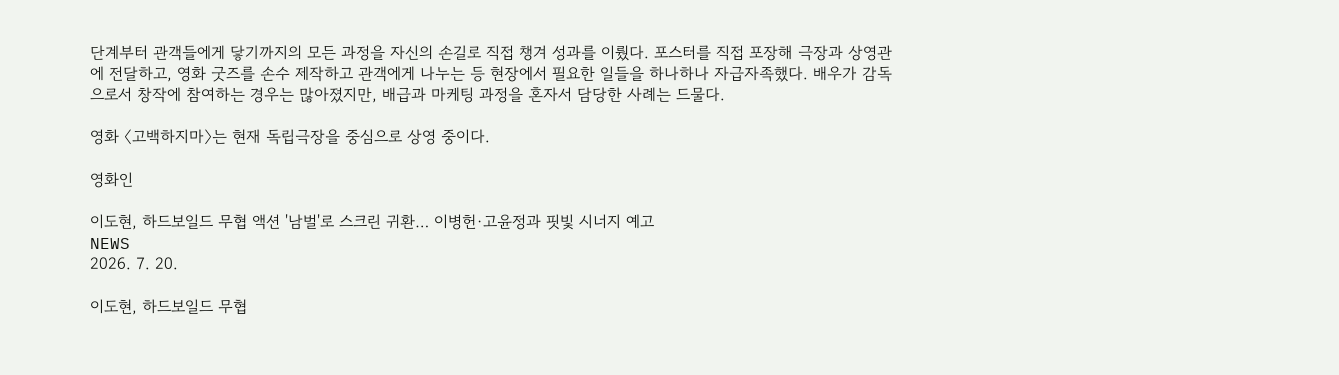단계부터 관객들에게 닿기까지의 모든 과정을 자신의 손길로 직접 챙겨 성과를 이뤘다. 포스터를 직접 포장해 극장과 상영관에 전달하고, 영화 굿즈를 손수 제작하고 관객에게 나누는 등 현장에서 필요한 일들을 하나하나 자급자족했다. 배우가 감독으로서 창작에 참여하는 경우는 많아졌지만, 배급과 마케팅 과정을 혼자서 담당한 사례는 드물다.

영화 〈고백하지마〉는 현재 독립극장을 중심으로 상영 중이다.

영화인

이도현, 하드보일드 무협 액션 '남벌'로 스크린 귀환… 이병헌·고윤정과 핏빛 시너지 예고
NEWS
2026. 7. 20.

이도현, 하드보일드 무협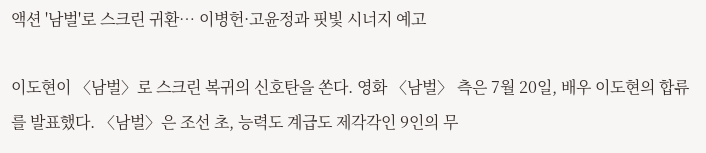액션 '남벌'로 스크린 귀환… 이병헌·고윤정과 핏빛 시너지 예고

이도현이 〈남벌〉로 스크린 복귀의 신호탄을 쏜다. 영화 〈남벌〉 측은 7월 20일, 배우 이도현의 합류를 발표했다. 〈남벌〉은 조선 초, 능력도 계급도 제각각인 9인의 무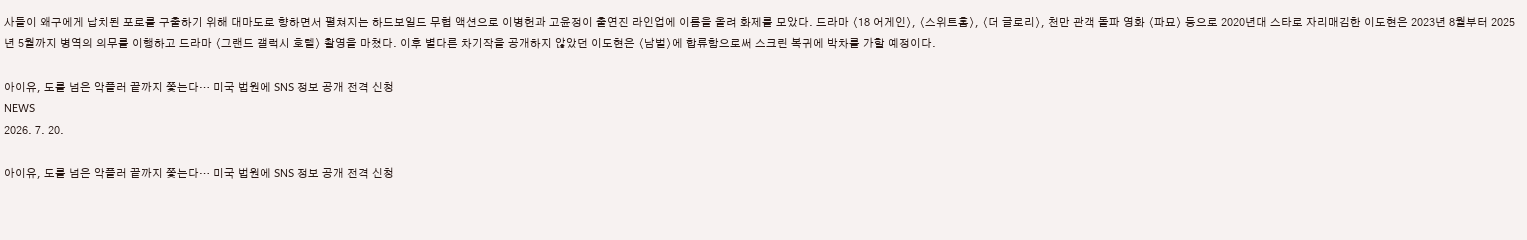사들이 왜구에게 납치된 포로를 구출하기 위해 대마도로 향하면서 펼쳐지는 하드보일드 무협 액션으로 이병헌과 고윤정이 출연진 라인업에 이름을 올려 화제를 모았다. 드라마 〈18 어게인〉, 〈스위트홈〉, 〈더 글로리〉, 천만 관객 돌파 영화 〈파묘〉 등으로 2020년대 스타로 자리매김한 이도현은 2023년 8월부터 2025년 5월까지 병역의 의무를 이행하고 드라마 〈그랜드 갤럭시 호텔〉 촬영을 마쳤다. 이후 별다른 차기작을 공개하지 않았던 이도현은 〈남벌〉에 합류함으로써 스크린 복귀에 박차를 가할 예정이다.

아이유, 도를 넘은 악플러 끝까지 쫓는다… 미국 법원에 SNS 정보 공개 전격 신청
NEWS
2026. 7. 20.

아이유, 도를 넘은 악플러 끝까지 쫓는다… 미국 법원에 SNS 정보 공개 전격 신청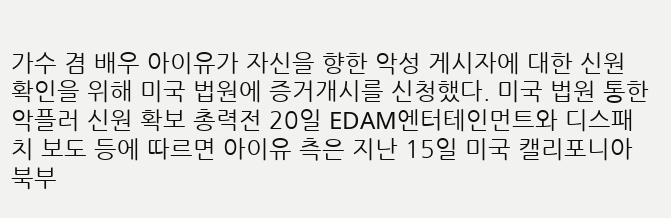가수 겸 배우 아이유가 자신을 향한 악성 게시자에 대한 신원 확인을 위해 미국 법원에 증거개시를 신청했다. 미국 법원 통한 악플러 신원 확보 총력전 20일 EDAM엔터테인먼트와 디스패치 보도 등에 따르면 아이유 측은 지난 15일 미국 캘리포니아 북부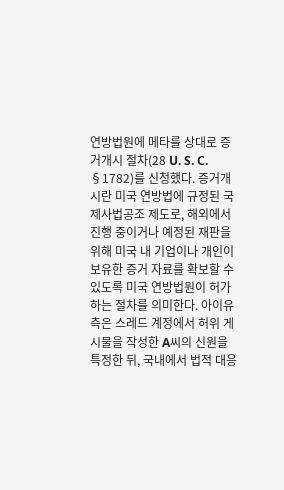연방법원에 메타를 상대로 증거개시 절차(28 U. S. C. §1782)를 신청했다. 증거개시란 미국 연방법에 규정된 국제사법공조 제도로, 해외에서 진행 중이거나 예정된 재판을 위해 미국 내 기업이나 개인이 보유한 증거 자료를 확보할 수 있도록 미국 연방법원이 허가하는 절차를 의미한다. 아이유 측은 스레드 계정에서 허위 게시물을 작성한 A씨의 신원을 특정한 뒤, 국내에서 법적 대응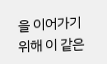을 이어가기 위해 이 같은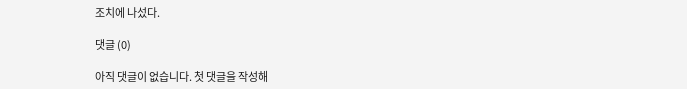조치에 나섰다.

댓글 (0)

아직 댓글이 없습니다. 첫 댓글을 작성해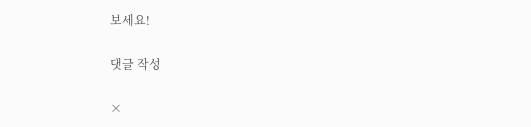보세요!

댓글 작성

×